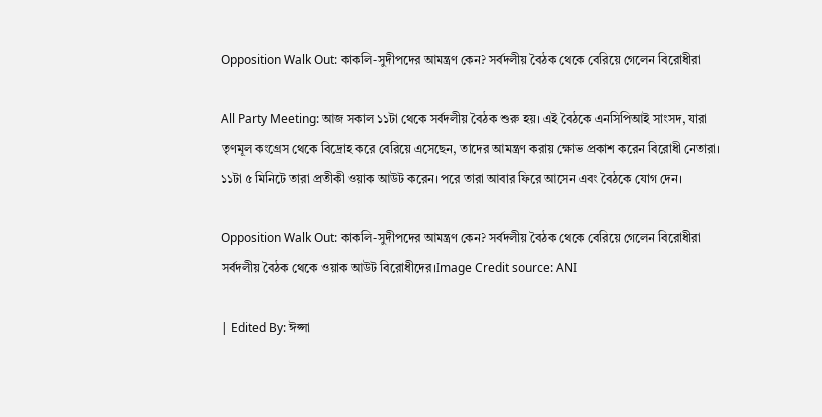Opposition Walk Out: কাকলি-সুদীপদের আমন্ত্রণ কেন? সর্বদলীয় বৈঠক থেকে বেরিয়ে গেলেন বিরোধীরা

All Party Meeting: আজ সকাল ১১টা থেকে সর্বদলীয় বৈঠক শুরু হয়। এই বৈঠকে এনসিপিআই সাংসদ, যারা তৃণমূল কংগ্রেস থেকে বিদ্রোহ করে বেরিয়ে এসেছেন, তাদের আমন্ত্রণ করায় ক্ষোভ প্রকাশ করেন বিরোধী নেতারা। ১১টা ৫ মিনিটে তারা প্রতীকী ওয়াক আউট করেন। পরে তারা আবার ফিরে আসেন এবং বৈঠকে যোগ দেন।

Opposition Walk Out: কাকলি-সুদীপদের আমন্ত্রণ কেন? সর্বদলীয় বৈঠক থেকে বেরিয়ে গেলেন বিরোধীরা
সর্বদলীয় বৈঠক থেকে ওয়াক আউট বিরোধীদের।Image Credit source: ANI

| Edited By: ঈপ্সা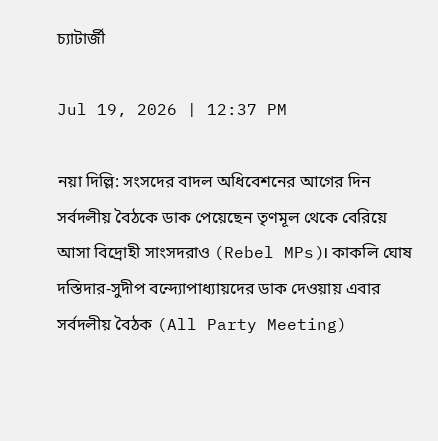চ্যাটার্জী

Jul 19, 2026 | 12:37 PM

নয়া দিল্লি: সংসদের বাদল অধিবেশনের আগের দিন সর্বদলীয় বৈঠকে ডাক পেয়েছেন তৃণমূল থেকে বেরিয়ে আসা বিদ্রোহী সাংসদরাও (Rebel MPs)। কাকলি ঘোষ দস্তিদার-সুদীপ বন্দ্যোপাধ্যায়দের ডাক দেওয়ায় এবার সর্বদলীয় বৈঠক (All Party Meeting)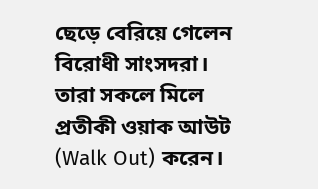ছেড়ে বেরিয়ে গেলেন বিরোধী সাংসদরা। তারা সকলে মিলে প্রতীকী ওয়াক আউট (Walk Out) করেন।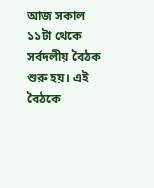আজ সকাল ১১টা থেকে সর্বদলীয় বৈঠক শুরু হয়। এই বৈঠকে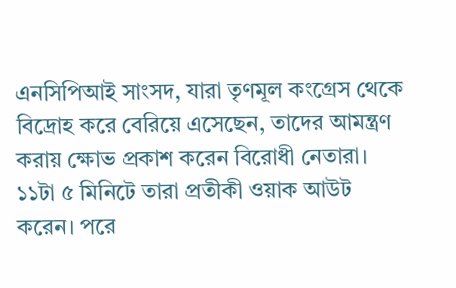এনসিপিআই সাংসদ, যারা তৃণমূল কংগ্রেস থেকে বিদ্রোহ করে বেরিয়ে এসেছেন, তাদের আমন্ত্রণ করায় ক্ষোভ প্রকাশ করেন বিরোধী নেতারা। ১১টা ৫ মিনিটে তারা প্রতীকী ওয়াক আউট করেন। পরে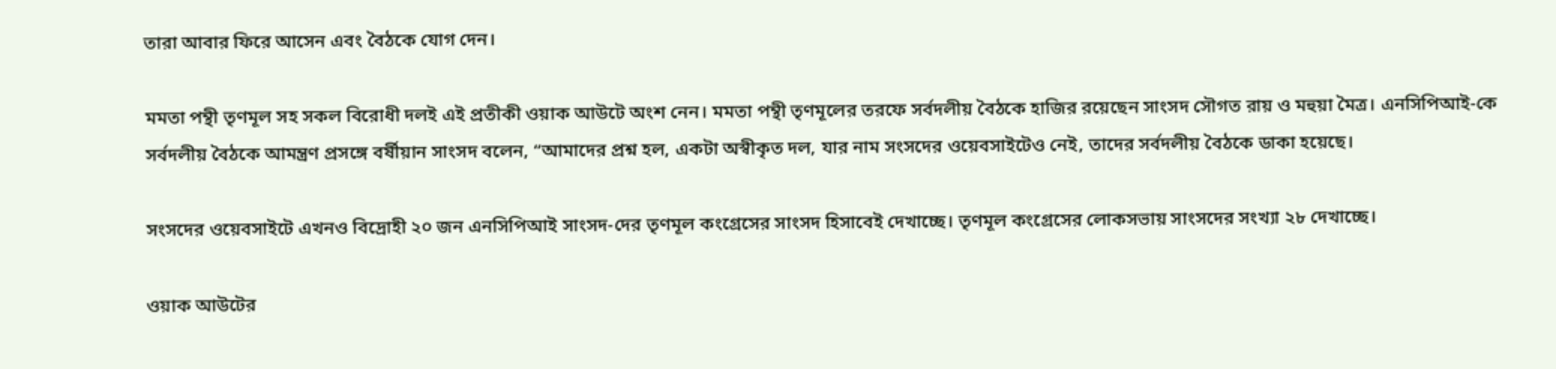তারা আবার ফিরে আসেন এবং বৈঠকে যোগ দেন।

মমতা পন্থী তৃণমূল সহ সকল বিরোধী দলই এই প্রতীকী ওয়াক আউটে অংশ নেন। মমতা পন্থী তৃণমূলের তরফে সর্বদলীয় বৈঠকে হাজির রয়েছেন সাংসদ সৌগত রায় ও মহুয়া মৈত্র। এনসিপিআই-কে সর্বদলীয় বৈঠকে আমন্ত্রণ প্রসঙ্গে বর্ষীয়ান সাংসদ বলেন, “আমাদের প্রশ্ন হল, একটা অস্বীকৃত দল, যার নাম সংসদের ওয়েবসাইটেও নেই, তাদের সর্বদলীয় বৈঠকে ডাকা হয়েছে।

সংসদের ওয়েবসাইটে এখনও বিদ্রোহী ২০ জন এনসিপিআই সাংসদ-দের তৃণমূল কংগ্রেসের সাংসদ হিসাবেই দেখাচ্ছে। তৃণমূল কংগ্রেসের লোকসভায় সাংসদের সংখ্যা ২৮ দেখাচ্ছে।

ওয়াক আউটের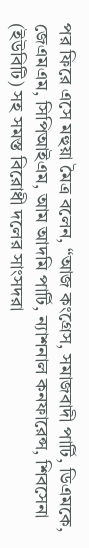পর ফিরে এসে মহুয়া মৈত্র বলেন, “আজ কংগ্রেস, সমাজবাদী পার্টি, ডিএমকে, জেএমএম, সিপিআইএম, আম আদমি পার্টি, ন্যাশনাল কনফারেন্স, শিবসেনা (ইউবিটি) সহ সমস্ত বিরোধী দলের সাংসদরা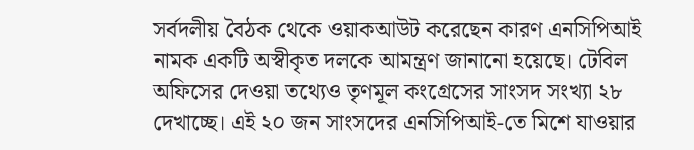সর্বদলীয় বৈঠক থেকে ওয়াকআউট করেছেন কারণ এনসিপিআই নামক একটি অস্বীকৃত দলকে আমন্ত্রণ জানানো হয়েছে। টেবিল অফিসের দেওয়া তথ্যেও তৃণমূল কংগ্রেসের সাংসদ সংখ্যা ২৮ দেখাচ্ছে। এই ২০ জন সাংসদের এনসিপিআই-তে মিশে যাওয়ার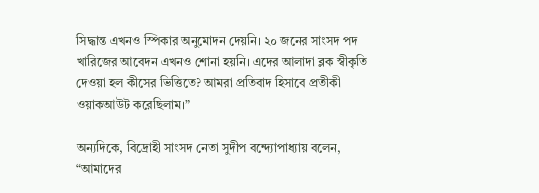সিদ্ধান্ত এখনও স্পিকার অনুমোদন দেয়নি। ২০ জনের সাংসদ পদ খারিজের আবেদন এখনও শোনা হয়নি। এদের আলাদা ব্লক স্বীকৃতি দেওয়া হল কীসের ভিত্তিতে? আমরা প্রতিবাদ হিসাবে প্রতীকী ওয়াকআউট করেছিলাম।”

অন্যদিকে, বিদ্রোহী সাংসদ নেতা সুদীপ বন্দ্যোপাধ্যায় বলেন, “আমাদের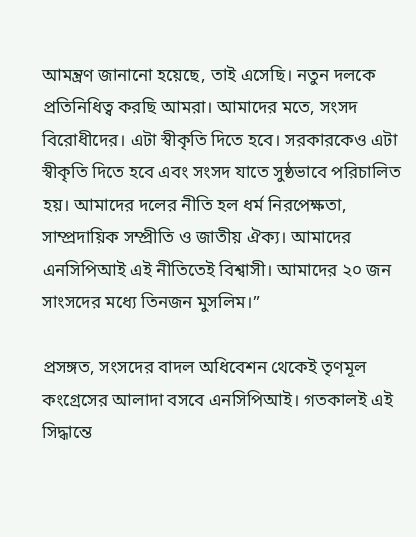আমন্ত্রণ জানানো হয়েছে, তাই এসেছি। নতুন দলকে প্রতিনিধিত্ব করছি আমরা। আমাদের মতে, সংসদ বিরোধীদের। এটা স্বীকৃতি দিতে হবে। সরকারকেও এটা স্বীকৃতি দিতে হবে এবং সংসদ যাতে সুষ্ঠভাবে পরিচালিত হয়। আমাদের দলের নীতি হল ধর্ম নিরপেক্ষতা, সাম্প্রদায়িক সম্প্রীতি ও জাতীয় ঐক্য। আমাদের এনসিপিআই এই নীতিতেই বিশ্বাসী। আমাদের ২০ জন সাংসদের মধ্যে তিনজন মুসলিম।”

প্রসঙ্গত, সংসদের বাদল অধিবেশন থেকেই তৃণমূল কংগ্রেসের আলাদা বসবে এনসিপিআই। গতকালই এই সিদ্ধান্তে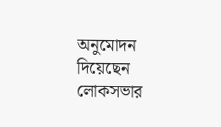অনুমোদন দিয়েছেন লোকসভার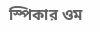স্পিকার ওম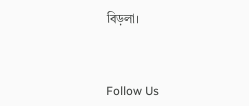বিড়লা।



Follow Us